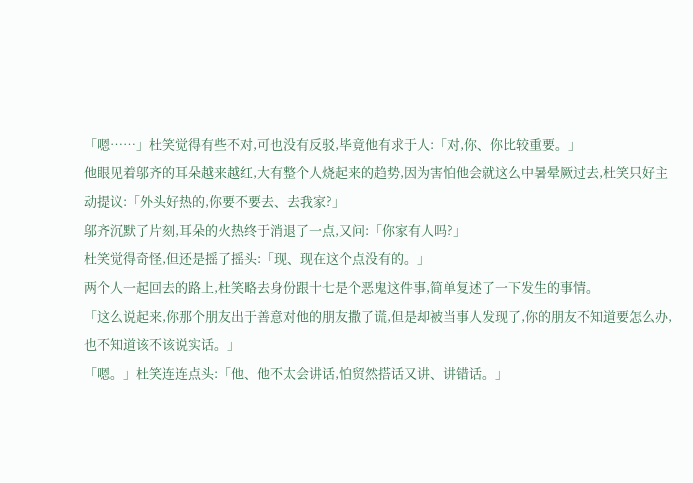「嗯……」杜笑觉得有些不对,可也没有反驳,毕竟他有求于人:「对,你、你比较重要。」
他眼见着邬齐的耳朵越来越红,大有整个人烧起来的趋势,因为害怕他会就这么中暑晕厥过去,杜笑只好主动提议:「外头好热的,你要不要去、去我家?」
邬齐沉默了片刻,耳朵的火热终于消退了一点,又问:「你家有人吗?」
杜笑觉得奇怪,但还是摇了摇头:「现、现在这个点没有的。」
两个人一起回去的路上,杜笑略去身份跟十七是个恶鬼这件事,简单复述了一下发生的事情。
「这么说起来,你那个朋友出于善意对他的朋友撒了谎,但是却被当事人发现了,你的朋友不知道要怎么办,也不知道该不该说实话。」
「嗯。」杜笑连连点头:「他、他不太会讲话,怕贸然搭话又讲、讲错话。」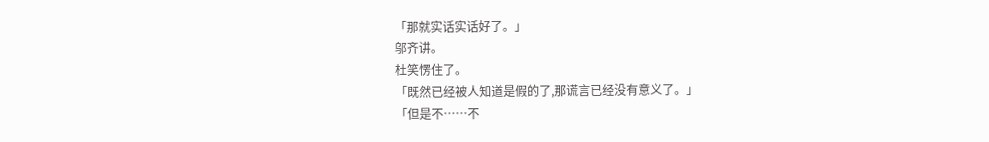「那就实话实话好了。」
邬齐讲。
杜笑愣住了。
「既然已经被人知道是假的了,那谎言已经没有意义了。」
「但是不……不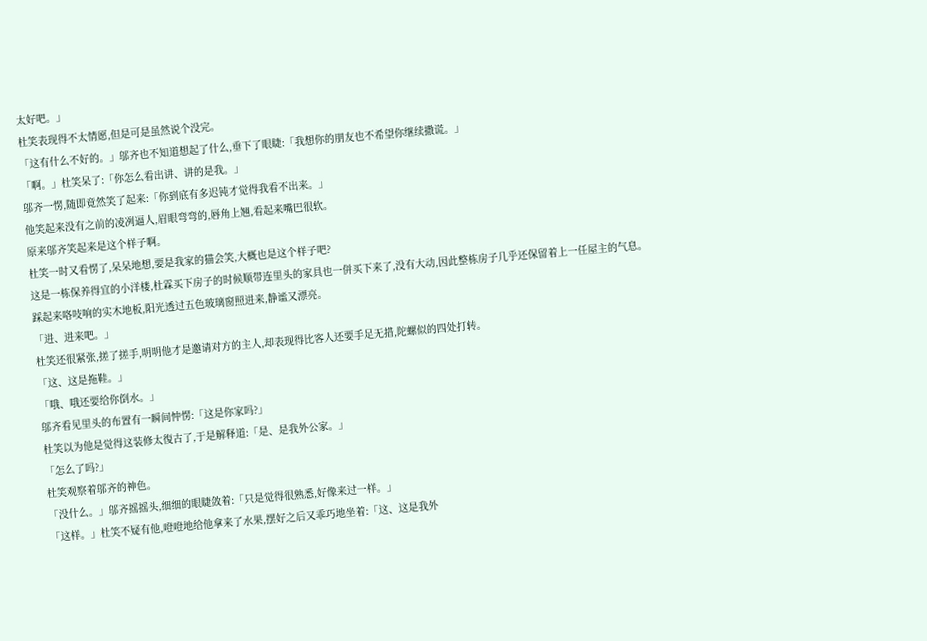太好吧。」
杜笑表现得不太情愿,但是可是虽然说个没完。
「这有什么不好的。」邬齐也不知道想起了什么,垂下了眼睫:「我想你的朋友也不希望你继续撒谎。」
「啊。」杜笑呆了:「你怎么看出讲、讲的是我。」
邬齐一愣,随即竟然笑了起来:「你到底有多迟钝才觉得我看不出来。」
他笑起来没有之前的凌冽逼人,眉眼弯弯的,唇角上翘,看起来嘴巴很软。
原来邬齐笑起来是这个样子啊。
杜笑一时又看愣了,呆呆地想,要是我家的猫会笑,大概也是这个样子吧?
这是一栋保养得宜的小洋楼,杜霖买下房子的时候顺带连里头的家具也一併买下来了,没有大动,因此整栋房子几乎还保留着上一任屋主的气息。
踩起来咯吱响的实木地板,阳光透过五色玻璃窗照进来,静谧又漂亮。
「进、进来吧。」
杜笑还很紧张,搓了搓手,明明他才是邀请对方的主人,却表现得比客人还要手足无措,陀螺似的四处打转。
「这、这是拖鞋。」
「哦、哦还要给你倒水。」
邬齐看见里头的布置有一瞬间忡愣:「这是你家吗?」
杜笑以为他是觉得这装修太復古了,于是解释道:「是、是我外公家。」
「怎么了吗?」
杜笑观察着邬齐的神色。
「没什么。」邬齐摇摇头,细细的眼睫敛着:「只是觉得很熟悉,好像来过一样。」
「这样。」杜笑不疑有他,噔噔地给他拿来了水果,摆好之后又乖巧地坐着:「这、这是我外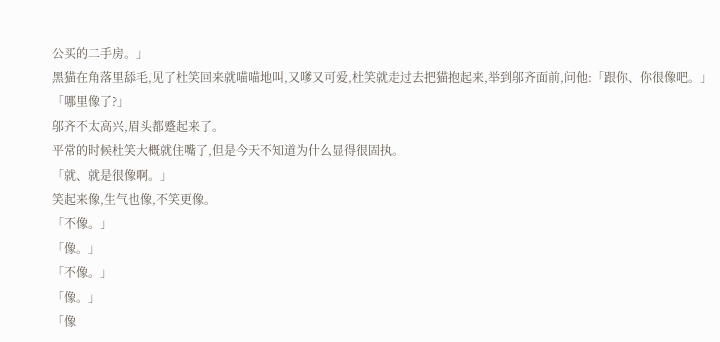公买的二手房。」
黑猫在角落里舔毛,见了杜笑回来就喵喵地叫,又嗲又可爱,杜笑就走过去把猫抱起来,举到邬齐面前,问他:「跟你、你很像吧。」
「哪里像了?」
邬齐不太高兴,眉头都蹙起来了。
平常的时候杜笑大概就住嘴了,但是今天不知道为什么显得很固执。
「就、就是很像啊。」
笑起来像,生气也像,不笑更像。
「不像。」
「像。」
「不像。」
「像。」
「像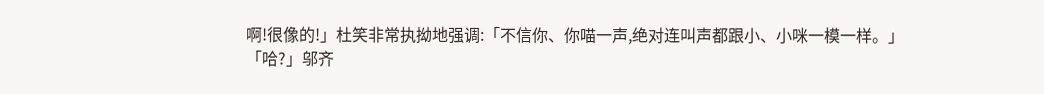啊!很像的!」杜笑非常执拗地强调:「不信你、你喵一声,绝对连叫声都跟小、小咪一模一样。」
「哈?」邬齐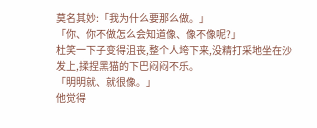莫名其妙:「我为什么要那么做。」
「你、你不做怎么会知道像、像不像呢?」
杜笑一下子变得沮丧,整个人垮下来,没精打采地坐在沙发上,揉捏黑猫的下巴闷闷不乐。
「明明就、就很像。」
他觉得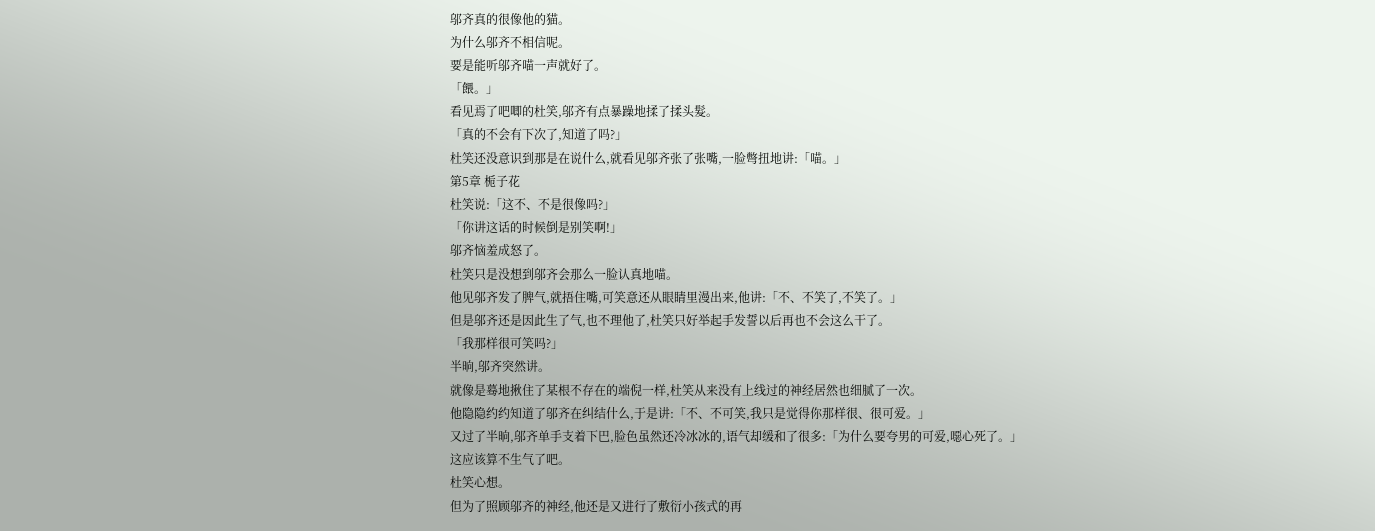邬齐真的很像他的猫。
为什么邬齐不相信呢。
要是能听邬齐喵一声就好了。
「餵。」
看见焉了吧唧的杜笑,邬齐有点暴躁地揉了揉头髮。
「真的不会有下次了,知道了吗?」
杜笑还没意识到那是在说什么,就看见邬齐张了张嘴,一脸彆扭地讲:「喵。」
第5章 栀子花
杜笑说:「这不、不是很像吗?」
「你讲这话的时候倒是别笑啊!」
邬齐恼羞成怒了。
杜笑只是没想到邬齐会那么一脸认真地喵。
他见邬齐发了脾气,就捂住嘴,可笑意还从眼睛里漫出来,他讲:「不、不笑了,不笑了。」
但是邬齐还是因此生了气,也不理他了,杜笑只好举起手发誓以后再也不会这么干了。
「我那样很可笑吗?」
半晌,邬齐突然讲。
就像是蓦地揪住了某根不存在的端倪一样,杜笑从来没有上线过的神经居然也细腻了一次。
他隐隐约约知道了邬齐在纠结什么,于是讲:「不、不可笑,我只是觉得你那样很、很可爱。」
又过了半晌,邬齐单手支着下巴,脸色虽然还冷冰冰的,语气却缓和了很多:「为什么要夸男的可爱,噁心死了。」
这应该算不生气了吧。
杜笑心想。
但为了照顾邬齐的神经,他还是又进行了敷衍小孩式的再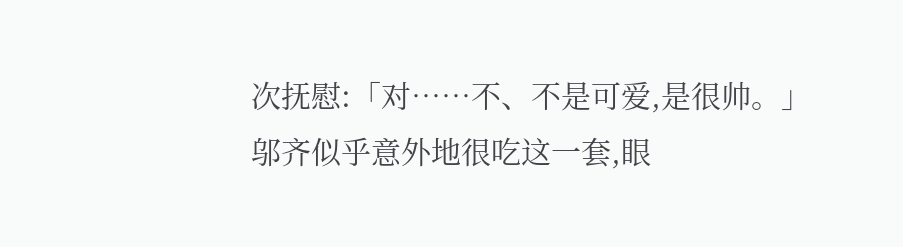次抚慰:「对……不、不是可爱,是很帅。」
邬齐似乎意外地很吃这一套,眼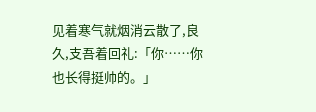见着寒气就烟消云散了,良久,支吾着回礼:「你……你也长得挺帅的。」